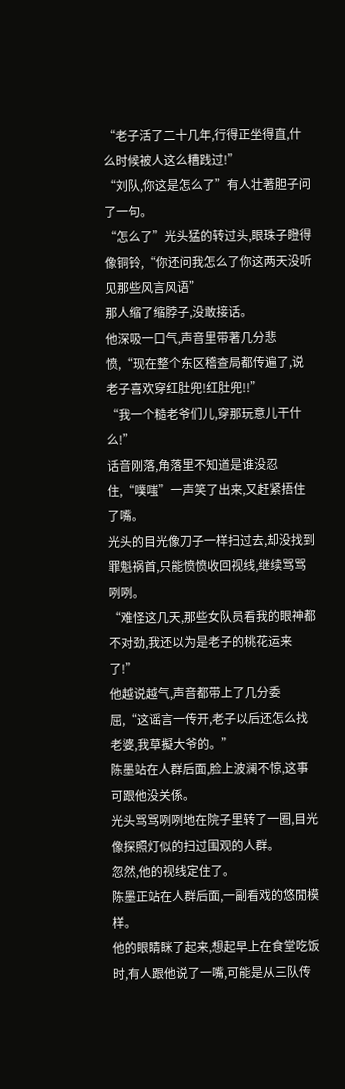“老子活了二十几年,行得正坐得直,什么时候被人这么糟践过!”
“刘队,你这是怎么了”有人壮著胆子问了一句。
“怎么了”光头猛的转过头,眼珠子瞪得像铜铃,“你还问我怎么了你这两天没听见那些风言风语”
那人缩了缩脖子,没敢接话。
他深吸一口气,声音里带著几分悲愤,“现在整个东区稽查局都传遍了,说老子喜欢穿红肚兜!红肚兜!!”
“我一个糙老爷们儿,穿那玩意儿干什么!”
话音刚落,角落里不知道是谁没忍住,“噗嗤”一声笑了出来,又赶紧捂住了嘴。
光头的目光像刀子一样扫过去,却没找到罪魁祸首,只能愤愤收回视线,继续骂骂咧咧。
“难怪这几天,那些女队员看我的眼神都不对劲,我还以为是老子的桃花运来了!”
他越说越气,声音都带上了几分委屈,“这谣言一传开,老子以后还怎么找老婆,我草擬大爷的。”
陈墨站在人群后面,脸上波澜不惊,这事可跟他没关係。
光头骂骂咧咧地在院子里转了一圈,目光像探照灯似的扫过围观的人群。
忽然,他的视线定住了。
陈墨正站在人群后面,一副看戏的悠閒模样。
他的眼睛眯了起来,想起早上在食堂吃饭时,有人跟他说了一嘴,可能是从三队传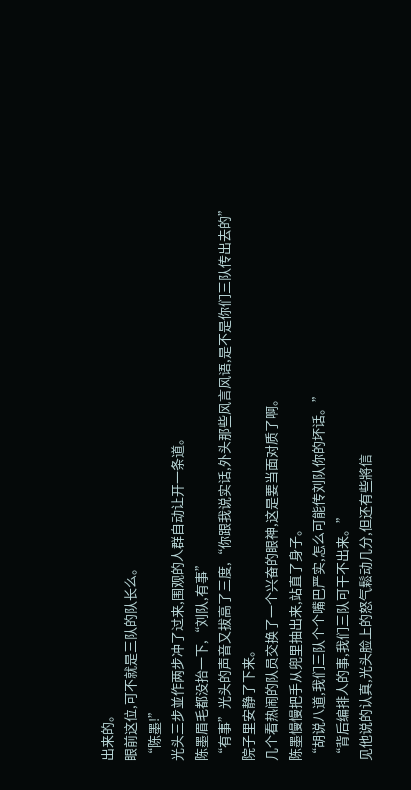出来的。
眼前这位,可不就是三队的队长么。
“陈墨!”
光头三步並作两步冲了过来,围观的人群自动让开一条道。
陈墨眉毛都没抬一下,“刘队,有事”
“有事”光头的声音又拔高了三度,“你跟我说实话,外头那些风言风语,是不是你们三队传出去的”
院子里安静了下来。
几个看热闹的队员交换了一个兴奋的眼神,这是要当面对质了啊。
陈墨慢慢把手从兜里抽出来,站直了身子。
“胡说八道,我们三队个个嘴巴严实,怎么可能传刘队你的坏话。”
“背后编排人的事,我们三队可干不出来。”
见他说的认真,光头脸上的怒气鬆动几分,但还有些將信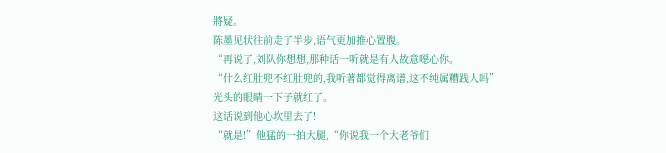將疑。
陈墨见状往前走了半步,语气更加推心置腹。
“再说了,刘队你想想,那种话一听就是有人故意噁心你。
“什么红肚兜不红肚兜的,我听著都觉得离谱,这不纯属糟践人吗”
光头的眼睛一下子就红了。
这话说到他心坎里去了!
“就是!”他猛的一拍大腿,“你说我一个大老爷们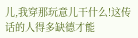儿,我穿那玩意儿干什么!这传话的人得多缺德才能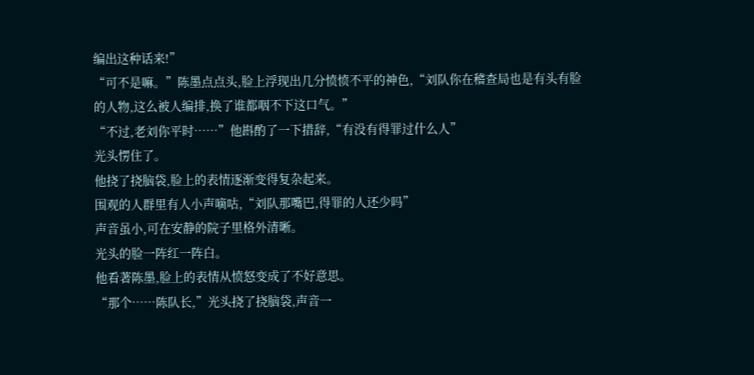编出这种话来!”
“可不是嘛。”陈墨点点头,脸上浮现出几分愤愤不平的神色,“刘队你在稽查局也是有头有脸的人物,这么被人编排,换了谁都咽不下这口气。”
“不过,老刘你平时……”他斟酌了一下措辞,“有没有得罪过什么人”
光头愣住了。
他挠了挠脑袋,脸上的表情逐渐变得复杂起来。
围观的人群里有人小声嘀咕,“刘队那嘴巴,得罪的人还少吗”
声音虽小,可在安静的院子里格外清晰。
光头的脸一阵红一阵白。
他看著陈墨,脸上的表情从愤怒变成了不好意思。
“那个……陈队长,”光头挠了挠脑袋,声音一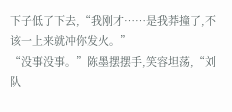下子低了下去,“我刚才……是我莽撞了,不该一上来就冲你发火。”
“没事没事。”陈墨摆摆手,笑容坦荡,“刘队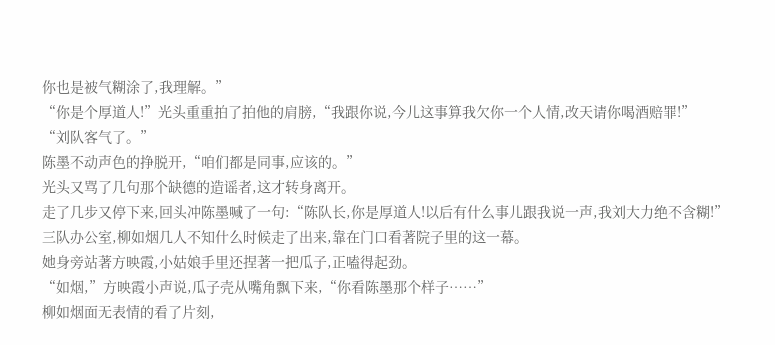你也是被气糊涂了,我理解。”
“你是个厚道人!”光头重重拍了拍他的肩膀,“我跟你说,今儿这事算我欠你一个人情,改天请你喝酒赔罪!”
“刘队客气了。”
陈墨不动声色的挣脱开,“咱们都是同事,应该的。”
光头又骂了几句那个缺德的造谣者,这才转身离开。
走了几步又停下来,回头冲陈墨喊了一句:“陈队长,你是厚道人!以后有什么事儿跟我说一声,我刘大力绝不含糊!”
三队办公室,柳如烟几人不知什么时候走了出来,靠在门口看著院子里的这一幕。
她身旁站著方映霞,小姑娘手里还捏著一把瓜子,正嗑得起劲。
“如烟,”方映霞小声说,瓜子壳从嘴角飘下来,“你看陈墨那个样子……”
柳如烟面无表情的看了片刻,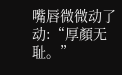嘴唇微微动了动:“厚顏无耻。”